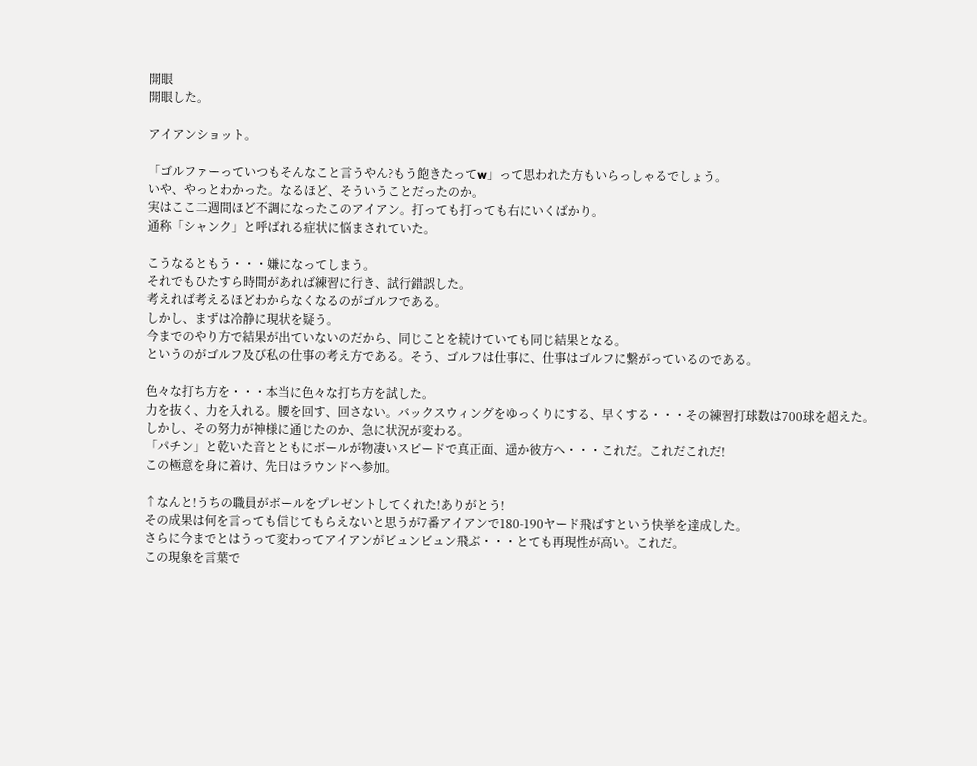開眼
開眼した。

アイアンショット。

「ゴルファーっていつもそんなこと言うやん?もう飽きたってw」って思われた方もいらっしゃるでしょう。
いや、やっとわかった。なるほど、そういうことだったのか。
実はここ二週間ほど不調になったこのアイアン。打っても打っても右にいくばかり。
通称「シャンク」と呼ばれる症状に悩まされていた。

こうなるともう・・・嫌になってしまう。
それでもひたすら時間があれば練習に行き、試行錯誤した。
考えれば考えるほどわからなくなるのがゴルフである。
しかし、まずは冷静に現状を疑う。
今までのやり方で結果が出ていないのだから、同じことを続けていても同じ結果となる。
というのがゴルフ及び私の仕事の考え方である。そう、ゴルフは仕事に、仕事はゴルフに繋がっているのである。

色々な打ち方を・・・本当に色々な打ち方を試した。
力を抜く、力を入れる。腰を回す、回さない。バックスウィングをゆっくりにする、早くする・・・その練習打球数は700球を超えた。
しかし、その努力が神様に通じたのか、急に状況が変わる。
「パチン」と乾いた音とともにボールが物凄いスピードで真正面、遥か彼方へ・・・これだ。これだこれだ!
この極意を身に着け、先日はラウンドへ参加。

↑なんと!うちの職員がボールをプレゼントしてくれた!ありがとう!
その成果は何を言っても信じてもらえないと思うが7番アイアンで180-190ヤード飛ばすという快挙を達成した。
さらに今までとはうって変わってアイアンがビュンビュン飛ぶ・・・とても再現性が高い。これだ。
この現象を言葉で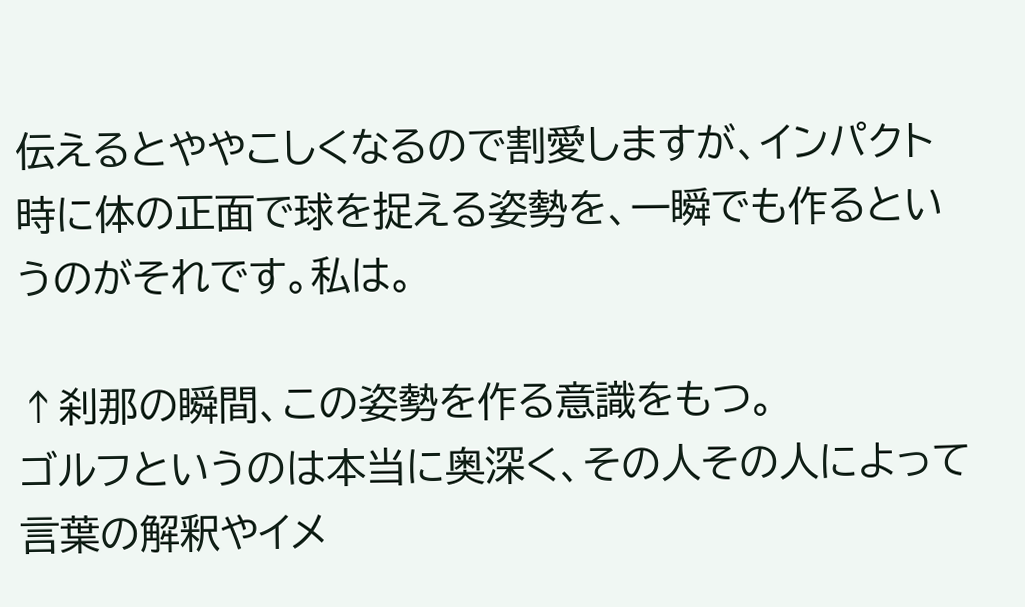伝えるとややこしくなるので割愛しますが、インパクト時に体の正面で球を捉える姿勢を、一瞬でも作るというのがそれです。私は。

↑刹那の瞬間、この姿勢を作る意識をもつ。
ゴルフというのは本当に奥深く、その人その人によって言葉の解釈やイメ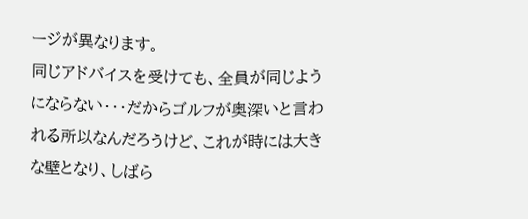ージが異なります。
同じアドバイスを受けても、全員が同じようにならない・・・だからゴルフが奥深いと言われる所以なんだろうけど、これが時には大きな壁となり、しばら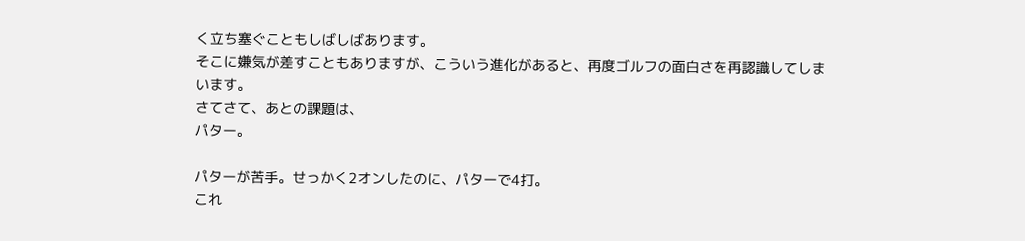く立ち塞ぐこともしばしばあります。
そこに嫌気が差すこともありますが、こういう進化があると、再度ゴルフの面白さを再認識してしまいます。
さてさて、あとの課題は、
パター。

パターが苦手。せっかく2オンしたのに、パターで4打。
これ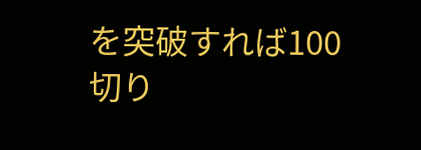を突破すれば100切り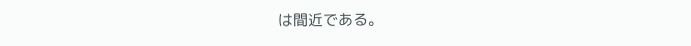は間近である。